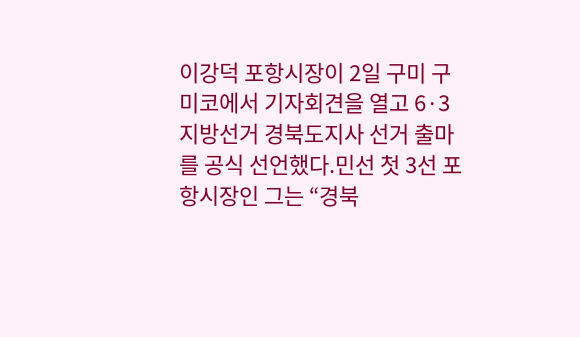이강덕 포항시장이 2일 구미 구미코에서 기자회견을 열고 6·3 지방선거 경북도지사 선거 출마를 공식 선언했다.민선 첫 3선 포항시장인 그는 “경북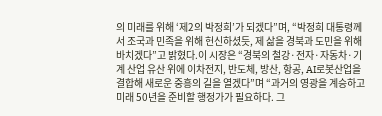의 미래를 위해 ‘제2의 박정희’가 되겠다”며, “박정희 대통령께서 조국과 민족을 위해 헌신하셨듯, 제 삶을 경북과 도민을 위해 바치겠다”고 밝혔다.이 시장은 “경북의 철강·전자·자동차·기계 산업 유산 위에 이차전지, 반도체, 방산, 항공, AI로봇산업을 결합해 새로운 중흥의 길을 열겠다”며 “과거의 영광을 계승하고 미래 50년을 준비할 행정가가 필요하다. 그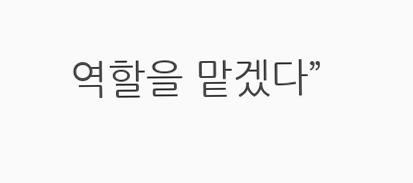역할을 맡겠다”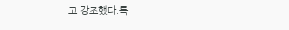고 강조했다.특